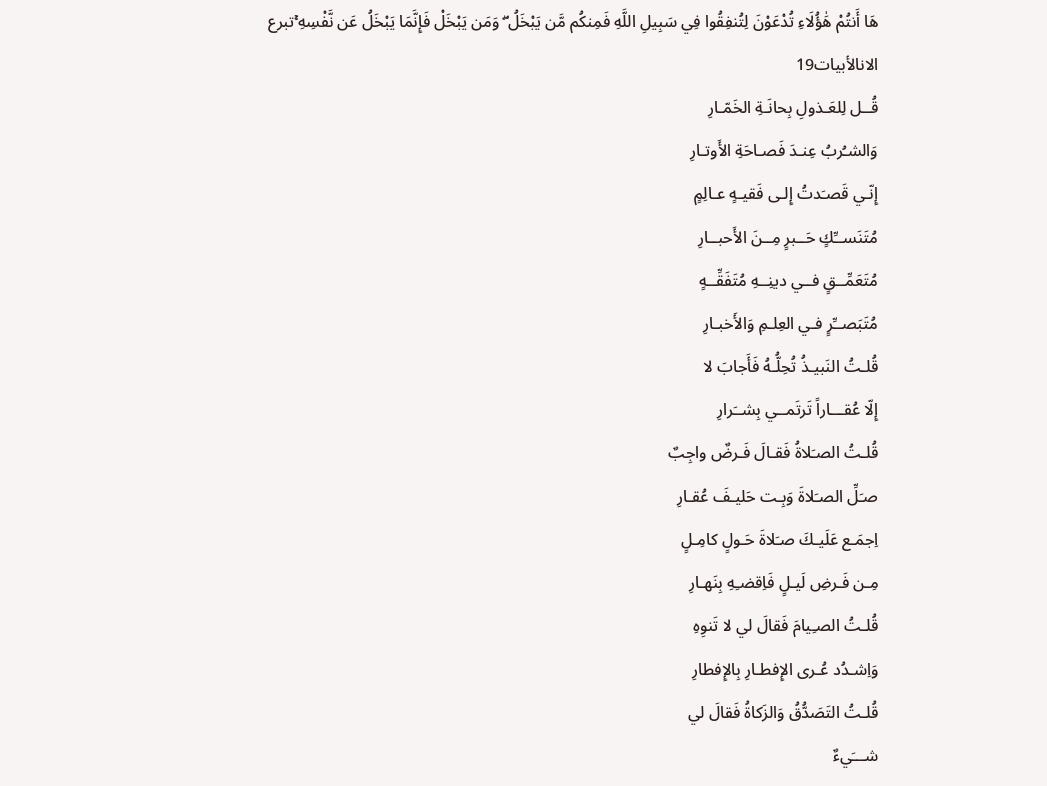هَا أَنتُمْ هَٰؤُلَاءِ تُدْعَوْنَ لِتُنفِقُوا فِي سَبِيلِ اللَّهِ فَمِنكُم مَّن يَبْخَلُ ۖ وَمَن يَبْخَلْ فَإِنَّمَا يَبْخَلُ عَن نَّفْسِهِ ۚتبرع الانالأبيات19
قُــل لِلعَـذولِ بِحانَـةِ الخَمّـارِ
وَالشـُربُ عِنـدَ فَصـاحَةِ الأَوتـارِ
إِنّـي قَصـَدتُ إِلـى فَقيـهٍ عـالِمٍ
مُتَنَســِّكٍ حَــبرٍ مِــنَ الأَحبــارِ
مُتَعَمِّــقٍ فــي دينِــهِ مُتَفَقِّــهٍ
مُتَبَصــِّرٍ فـي العِلـمِ وَالأَخبـارِ
قُلـتُ النَبيـذُ تُحِلُّـهُ فَأَجابَ لا
إِلّا عُقـــاراً تَرتَمــي بِشــَرارِ
قُلـتُ الصـَلاةُ فَقـالَ فَـرضٌ واجِبٌ
صـَلِّ الصـَلاةَ وَبِـت حَليـفَ عُقـارِ
اِجمَـع عَلَيـكَ صـَلاةَ حَـولٍ كامِـلٍ
مِـن فَـرضِ لَيـلٍ فَاِقضـِهِ بِنَهـارِ
قُلـتُ الصـِيامَ فَقالَ لي لا تَنوِهِ
وَاِشـدُد عُـرى الإِفطـارِ بِالإِفطارِ
قُلـتُ التَصَدُّقُ وَالزَكاةُ فَقالَ لي
شـــَيءٌ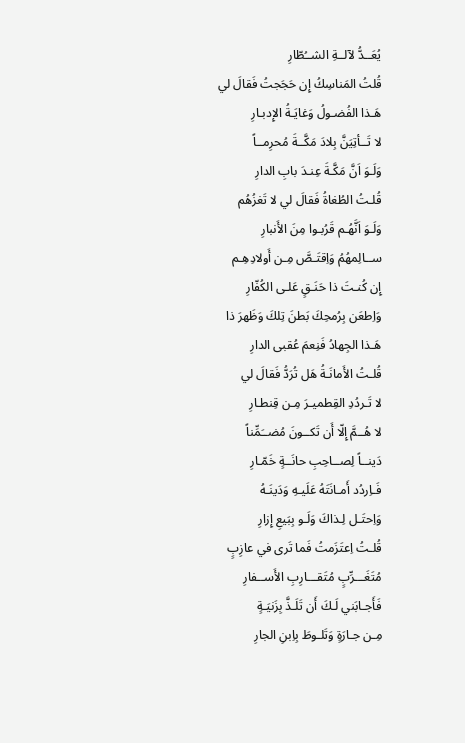يُعَــدُّ لآلــةِ الشــُطّارِ
قُلتُ المَناسِكُ إِن حَجَجتُ فَقالَ لي
هَـذا الفُضـولُ وَغايَـةُ الإِدبـارِ
لا تَــأتِيَنَّ بِلادَ مَكَّــةَ مُحرِمــاً
وَلَـوَ اَنَّ مَكَّـةَ عِنـدَ بابِ الدارِ
قُلـتُ الطُغاةُ فَقالَ لي لا تَغزُهُم
وَلَـوَ اَنَّهُـم قَرُبـوا مِنَ الأَنبارِ
ســالِمهُمُ وَاِقتَـصَّ مِـن أَولادِهِـم
إِن كُنـتَ ذا حَنَـقٍ عَلـى الكُفّارِ
وَاِطعَن بِرُمحِكَ بَطنَ تِلكَ وَظَهرَ ذا
هَـذا الجِهادُ فَنِعمَ عُقبى الدارِ
قُلـتُ الأَمانَـةُ هَل تُرَدُّ فَقالَ لي
لا تَـردُدِ القِطميـرَ مِـن قِنطـارِ
لا هُــمَّ إِلّا أَن تَكــونَ مُضــَمِّناً
دَينــاً لِصــاحِبِ حانَــةٍ خَمّـارِ
فَـاِردُد أَمـانَتَهُ عَلَيـهِ وَدَينَـهُ
وَاِحتَـل لِـذاكَ وَلَـو بِبَيعِ إِزارِ
قُلـتُ اِعتَزَمتُ فَما تَرى في عازِبٍ
مُتَغَـــرِّبٍ مُتَقـــارِبِ الأَســفارِ
فَأَجـابَني لَـكَ أَن تَلَـذَّ بِزَنيَـةٍ
مِـن جـارَةٍ وَتَلـوطَ بِاِبنِ الجارِ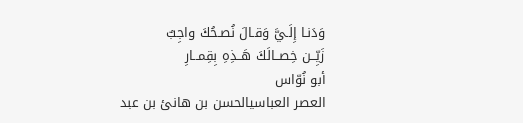وَدَنـا إِلَـيَّ وَقـالَ نُصـحُكَ واجِبٌ
زَيِّــن خِصــالَكَ هَــذِهِ بِقِمــارِ
أبو نُوّاس
العصر العباسيالحسن بن هانئ بن عبد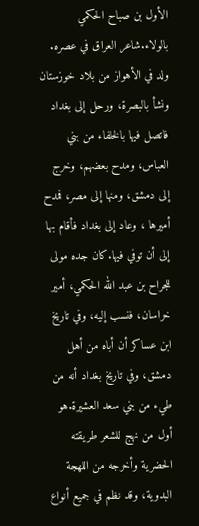الأول بن صباح الحكمي بالولاء.شاعر العراق في عصره. ولد في الأهواز من بلاد خوزستان ونشأ بالبصرة، ورحل إلى بغداد فاتصل فيها بالخلفاء من بني العباس، ومدح بعضهم، وخرج إلى دمشق، ومنها إلى مصر، فمدح أميرها ، وعاد إلى بغداد فأقام بها إلى أن توفي فيها.كان جده مولى للجراح بن عبد الله الحكمي، أمير خراسان، فنسب إليه، وفي تاريخ ابن عساكر أن أباه من أهل دمشق، وفي تاريخ بغداد أنه من طيء من بني سعد العشيرة.هو أول من نهج للشعر طريقته الحضرية وأخرجه من اللهجة البدوية، وقد نظم في جميع أنواع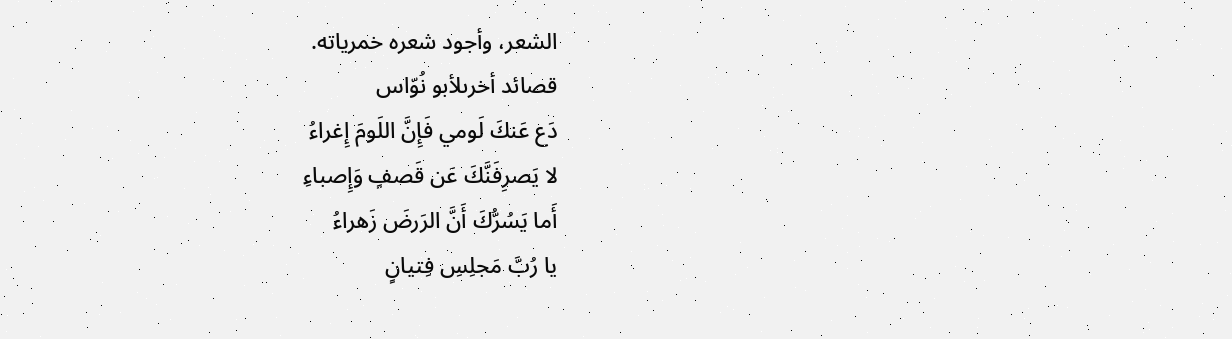الشعر، وأجود شعره خمرياته.
قصائد أخرىلأبو نُوّاس
دَع عَنكَ لَومي فَإِنَّ اللَومَ إِغراءُ
لا يَصرِفَنَّكَ عَن قَصفٍ وَإِصباءِ
أَما يَسُرُّكَ أَنَّ الرَرضَ زَهراءُ
يا رُبَّ مَجلِسِ فِتيانٍ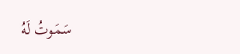سَمَوتُ لَهُ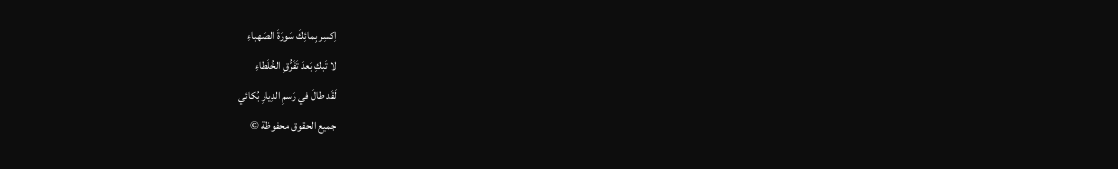اِكسِر بِمائِكَ سَورَةَ الصَهباءِ
لا تَبكِ بَعدَ تَفَرُّقِ الخُلَطاءِ
لَقَد طالَ في رَسمِ الدِيارِ بُكائي
جميع الحقوق محفوظة ©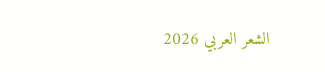الشعر العربي 2026